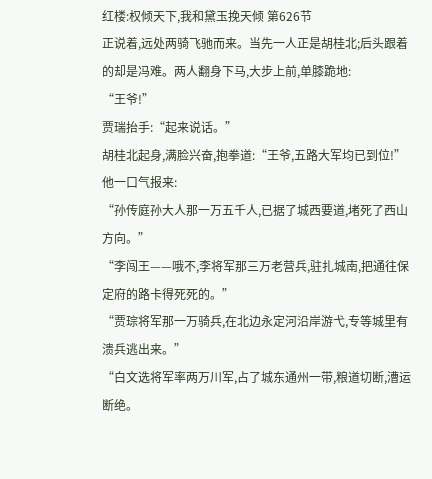红楼:权倾天下,我和黛玉挽天倾 第626节
正说着,远处两骑飞驰而来。当先一人正是胡桂北;后头跟着的却是冯难。两人翻身下马,大步上前,单膝跪地:
“王爷!”
贾瑞抬手:“起来说话。”
胡桂北起身,满脸兴奋,抱拳道:“王爷,五路大军均已到位!”
他一口气报来:
“孙传庭孙大人那一万五千人,已据了城西要道,堵死了西山方向。”
“李闯王——哦不,李将军那三万老营兵,驻扎城南,把通往保定府的路卡得死死的。”
“贾琮将军那一万骑兵,在北边永定河沿岸游弋,专等城里有溃兵逃出来。”
“白文选将军率两万川军,占了城东通州一带,粮道切断,漕运断绝。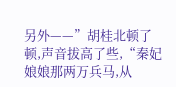另外——”胡桂北顿了顿,声音拔高了些,“秦妃娘娘那两万兵马,从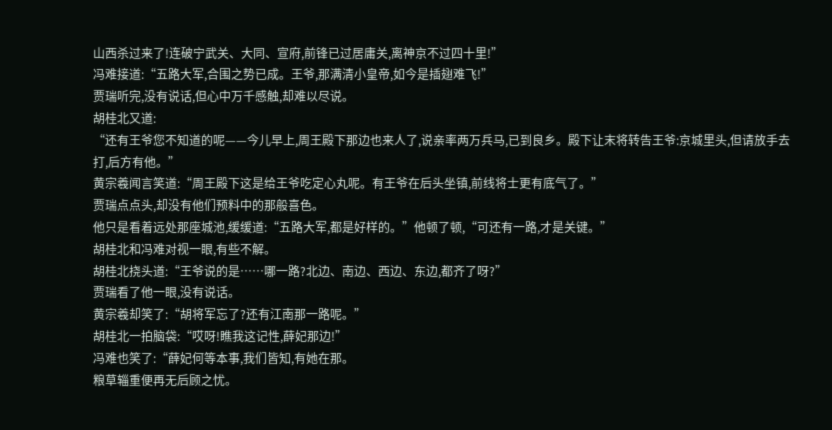山西杀过来了!连破宁武关、大同、宣府,前锋已过居庸关,离神京不过四十里!”
冯难接道:“五路大军,合围之势已成。王爷,那满清小皇帝,如今是插翅难飞!”
贾瑞听完,没有说话,但心中万千感触,却难以尽说。
胡桂北又道:
“还有王爷您不知道的呢——今儿早上,周王殿下那边也来人了,说亲率两万兵马,已到良乡。殿下让末将转告王爷:京城里头,但请放手去打,后方有他。”
黄宗羲闻言笑道:“周王殿下这是给王爷吃定心丸呢。有王爷在后头坐镇,前线将士更有底气了。”
贾瑞点点头,却没有他们预料中的那般喜色。
他只是看着远处那座城池,缓缓道:“五路大军,都是好样的。”他顿了顿,“可还有一路,才是关键。”
胡桂北和冯难对视一眼,有些不解。
胡桂北挠头道:“王爷说的是……哪一路?北边、南边、西边、东边,都齐了呀?”
贾瑞看了他一眼,没有说话。
黄宗羲却笑了:“胡将军忘了?还有江南那一路呢。”
胡桂北一拍脑袋:“哎呀!瞧我这记性,薛妃那边!”
冯难也笑了:“薛妃何等本事,我们皆知,有她在那。
粮草辎重便再无后顾之忧。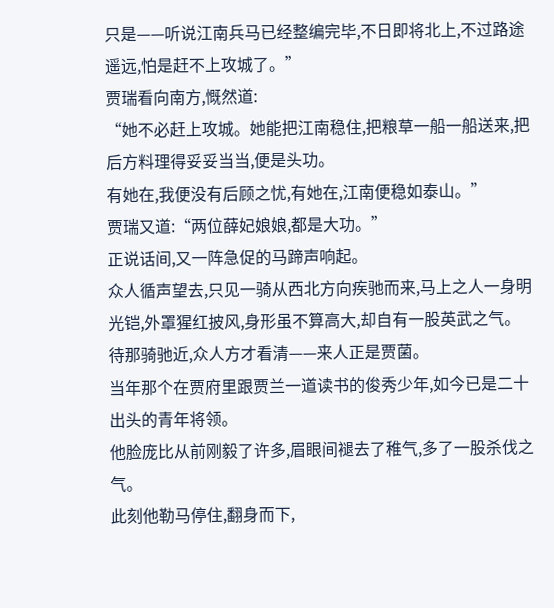只是——听说江南兵马已经整编完毕,不日即将北上,不过路途遥远,怕是赶不上攻城了。”
贾瑞看向南方,慨然道:
“她不必赶上攻城。她能把江南稳住,把粮草一船一船送来,把后方料理得妥妥当当,便是头功。
有她在,我便没有后顾之忧,有她在,江南便稳如泰山。”
贾瑞又道:“两位薛妃娘娘,都是大功。”
正说话间,又一阵急促的马蹄声响起。
众人循声望去,只见一骑从西北方向疾驰而来,马上之人一身明光铠,外罩猩红披风,身形虽不算高大,却自有一股英武之气。
待那骑驰近,众人方才看清——来人正是贾菌。
当年那个在贾府里跟贾兰一道读书的俊秀少年,如今已是二十出头的青年将领。
他脸庞比从前刚毅了许多,眉眼间褪去了稚气,多了一股杀伐之气。
此刻他勒马停住,翻身而下,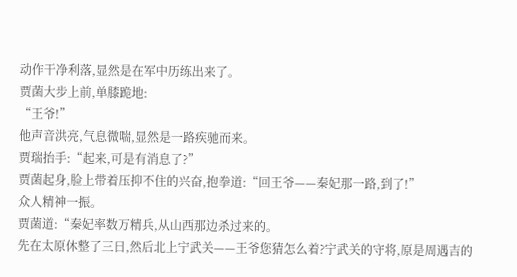动作干净利落,显然是在军中历练出来了。
贾菌大步上前,单膝跪地:
“王爷!”
他声音洪亮,气息微喘,显然是一路疾驰而来。
贾瑞抬手:“起来,可是有消息了?”
贾菌起身,脸上带着压抑不住的兴奋,抱拳道:“回王爷——秦妃那一路,到了!”
众人精神一振。
贾菌道:“秦妃率数万精兵,从山西那边杀过来的。
先在太原休整了三日,然后北上宁武关——王爷您猜怎么着?宁武关的守将,原是周遇吉的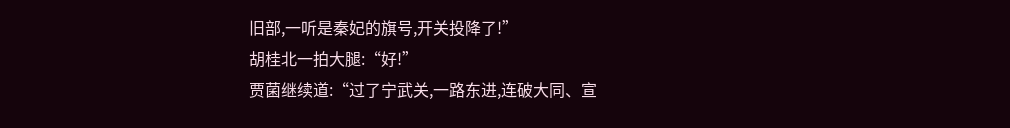旧部,一听是秦妃的旗号,开关投降了!”
胡桂北一拍大腿:“好!”
贾菌继续道:“过了宁武关,一路东进,连破大同、宣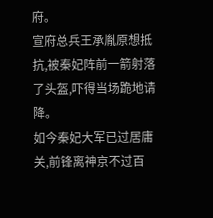府。
宣府总兵王承胤原想抵抗,被秦妃阵前一箭射落了头盔,吓得当场跪地请降。
如今秦妃大军已过居庸关,前锋离神京不过百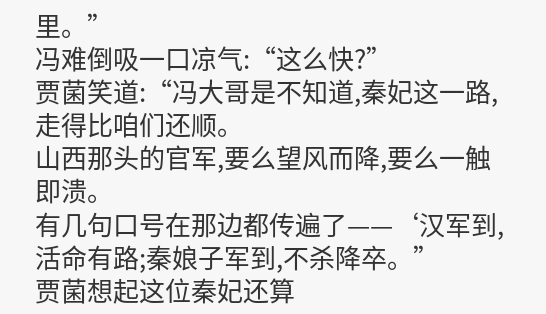里。”
冯难倒吸一口凉气:“这么快?”
贾菌笑道:“冯大哥是不知道,秦妃这一路,走得比咱们还顺。
山西那头的官军,要么望风而降,要么一触即溃。
有几句口号在那边都传遍了——‘汉军到,活命有路;秦娘子军到,不杀降卒。”
贾菌想起这位秦妃还算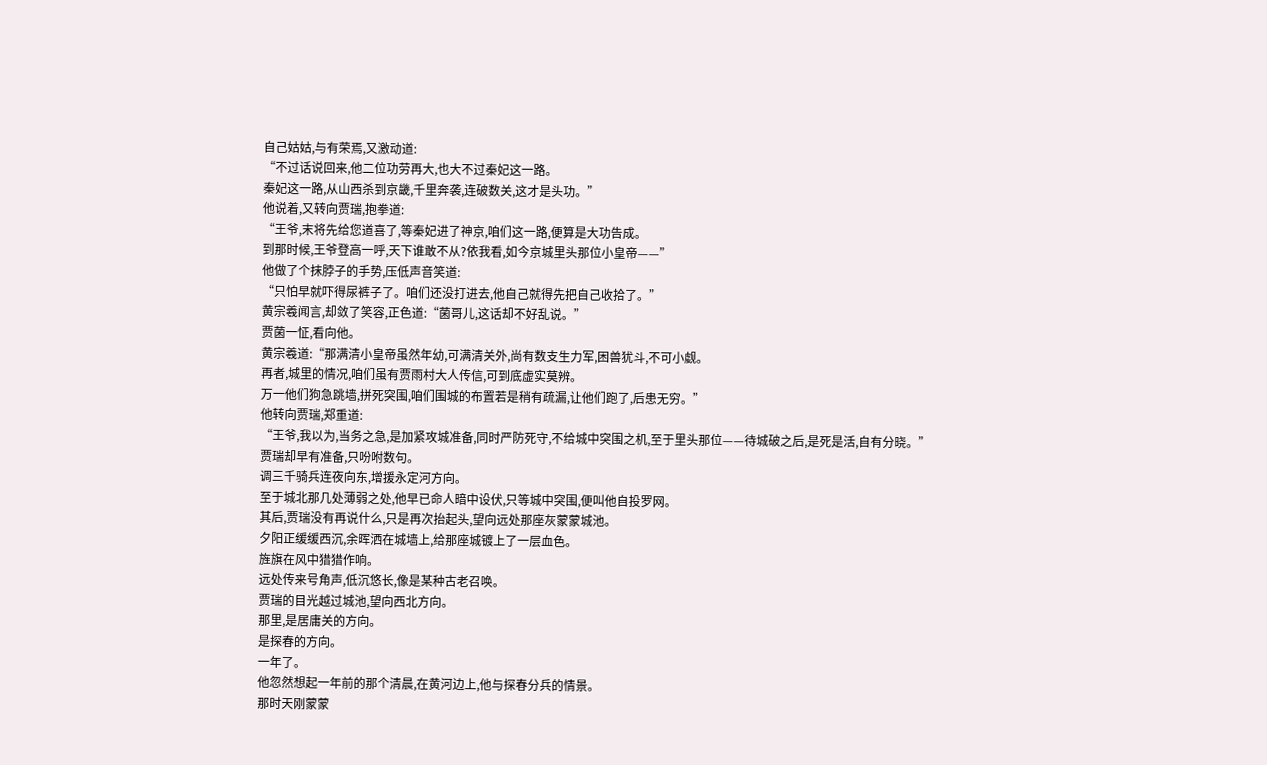自己姑姑,与有荣焉,又激动道:
“不过话说回来,他二位功劳再大,也大不过秦妃这一路。
秦妃这一路,从山西杀到京畿,千里奔袭,连破数关,这才是头功。”
他说着,又转向贾瑞,抱拳道:
“王爷,末将先给您道喜了,等秦妃进了神京,咱们这一路,便算是大功告成。
到那时候,王爷登高一呼,天下谁敢不从?依我看,如今京城里头那位小皇帝——”
他做了个抹脖子的手势,压低声音笑道:
“只怕早就吓得尿裤子了。咱们还没打进去,他自己就得先把自己收拾了。”
黄宗羲闻言,却敛了笑容,正色道:“菌哥儿,这话却不好乱说。”
贾菌一怔,看向他。
黄宗羲道:“那满清小皇帝虽然年幼,可满清关外,尚有数支生力军,困兽犹斗,不可小觑。
再者,城里的情况,咱们虽有贾雨村大人传信,可到底虚实莫辨。
万一他们狗急跳墙,拼死突围,咱们围城的布置若是稍有疏漏,让他们跑了,后患无穷。”
他转向贾瑞,郑重道:
“王爷,我以为,当务之急,是加紧攻城准备,同时严防死守,不给城中突围之机,至于里头那位——待城破之后,是死是活,自有分晓。”
贾瑞却早有准备,只吩咐数句。
调三千骑兵连夜向东,增援永定河方向。
至于城北那几处薄弱之处,他早已命人暗中设伏,只等城中突围,便叫他自投罗网。
其后,贾瑞没有再说什么,只是再次抬起头,望向远处那座灰蒙蒙城池。
夕阳正缓缓西沉,余晖洒在城墙上,给那座城镀上了一层血色。
旌旗在风中猎猎作响。
远处传来号角声,低沉悠长,像是某种古老召唤。
贾瑞的目光越过城池,望向西北方向。
那里,是居庸关的方向。
是探春的方向。
一年了。
他忽然想起一年前的那个清晨,在黄河边上,他与探春分兵的情景。
那时天刚蒙蒙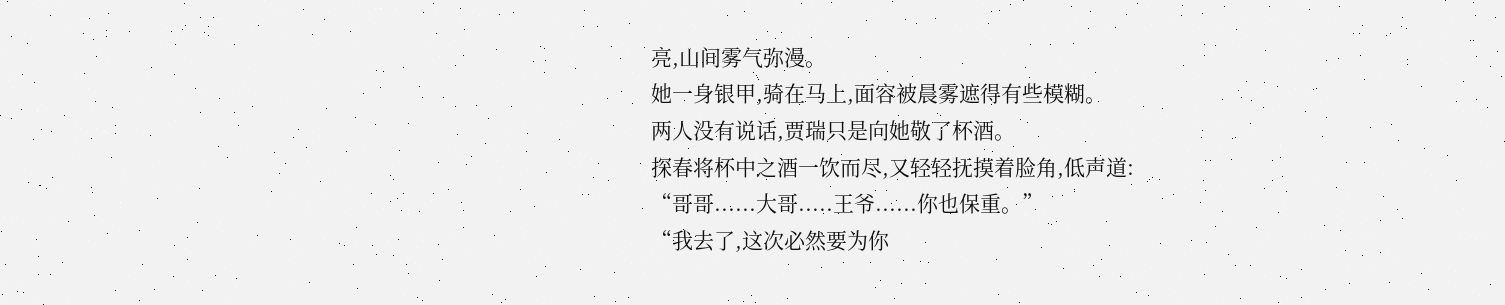亮,山间雾气弥漫。
她一身银甲,骑在马上,面容被晨雾遮得有些模糊。
两人没有说话,贾瑞只是向她敬了杯酒。
探春将杯中之酒一饮而尽,又轻轻抚摸着脸角,低声道:
“哥哥......大哥.....王爷......你也保重。”
“我去了,这次必然要为你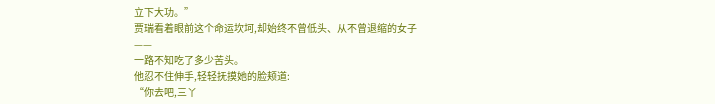立下大功。”
贾瑞看着眼前这个命运坎坷,却始终不曾低头、从不曾退缩的女子——
一路不知吃了多少苦头。
他忍不住伸手,轻轻抚摸她的脸颊道:
“你去吧,三丫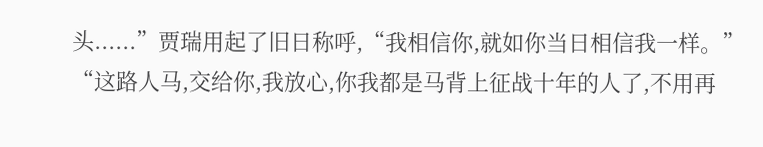头......”贾瑞用起了旧日称呼,“我相信你,就如你当日相信我一样。”
“这路人马,交给你,我放心,你我都是马背上征战十年的人了,不用再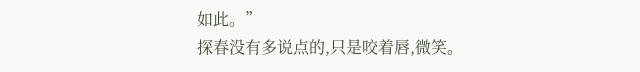如此。”
探春没有多说点的,只是咬着唇,微笑。